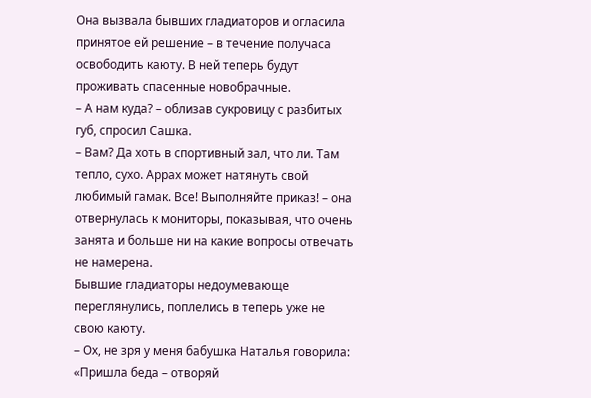Она вызвала бывших гладиаторов и огласила принятое ей решение – в течение получаса освободить каюту. В ней теперь будут проживать спасенные новобрачные.
– А нам куда? – облизав сукровицу с разбитых губ, спросил Сашка.
– Вам? Да хоть в спортивный зал, что ли. Там тепло, сухо. Аррах может натянуть свой любимый гамак. Все! Выполняйте приказ! – она отвернулась к мониторы, показывая, что очень занята и больше ни на какие вопросы отвечать не намерена.
Бывшие гладиаторы недоумевающе переглянулись, поплелись в теперь уже не свою каюту.
– Ох, не зря у меня бабушка Наталья говорила: «Пришла беда – отворяй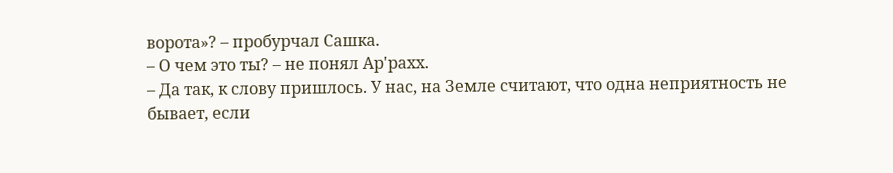ворота»? – пробурчал Сашка.
– О чем это ты? – не понял Ар'рахх.
– Да так, к слову пришлось. У нас, на Земле считают, что одна неприятность не бывает, если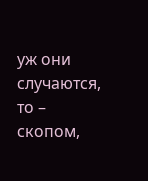уж они случаются, то – скопом,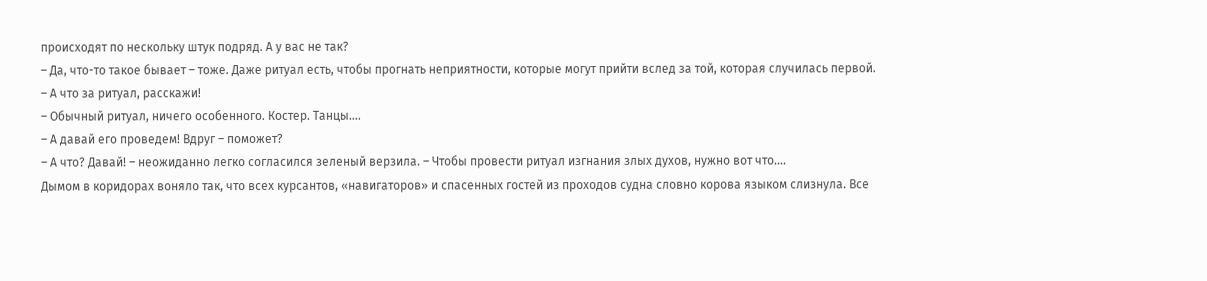происходят по нескольку штук подряд. А у вас не так?
– Да, что-то такое бывает – тоже. Даже ритуал есть, чтобы прогнать неприятности, которые могут прийти вслед за той, которая случилась первой.
– А что за ритуал, расскажи!
– Обычный ритуал, ничего особенного. Костер. Танцы….
– А давай его проведем! Вдруг – поможет?
– А что? Давай! – неожиданно легко согласился зеленый верзила. – Чтобы провести ритуал изгнания злых духов, нужно вот что….
Дымом в коридорах воняло так, что всех курсантов, «навигаторов» и спасенных гостей из проходов судна словно корова языком слизнула. Все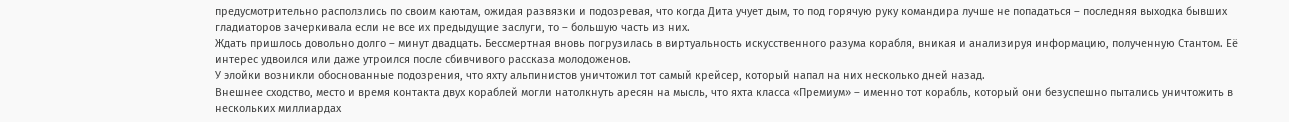предусмотрительно расползлись по своим каютам, ожидая развязки и подозревая, что когда Дита учует дым, то под горячую руку командира лучше не попадаться – последняя выходка бывших гладиаторов зачеркивала если не все их предыдущие заслуги, то – большую часть из них.
Ждать пришлось довольно долго – минут двадцать. Бессмертная вновь погрузилась в виртуальность искусственного разума корабля, вникая и анализируя информацию, полученную Стантом. Её интерес удвоился или даже утроился после сбивчивого рассказа молодоженов.
У элойки возникли обоснованные подозрения, что яхту альпинистов уничтожил тот самый крейсер, который напал на них несколько дней назад.
Внешнее сходство, место и время контакта двух кораблей могли натолкнуть аресян на мысль, что яхта класса «Премиум» – именно тот корабль, который они безуспешно пытались уничтожить в нескольких миллиардах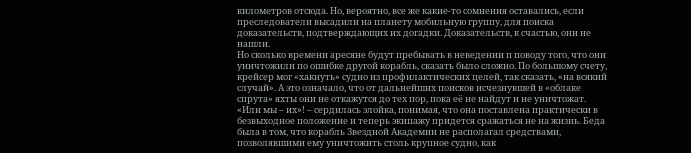километров отсюда. Но, вероятно, все же какие-то сомнения оставались, если преследователи высадили на планету мобильную группу, для поиска доказательств, подтверждающих их догадки. Доказательств, к счастью, они не нашли.
Но сколько времени аресяне будут пребывать в неведении п поводу того, что они уничтожили по ошибке другой корабль, сказать было сложно. По большому счету, крейсер мог «хакнуть» судно из профилактических целей, так сказать, «на всякий случай». А это означало, что от дальнейших поисков исчезнувшей в «облаке спрута» яхты они не откажутся до тех пор, пока её не найдут и не уничтожат.
«Или мы – их»! – сердилась элойка, понимая, что она поставлена практически в безвыходное положение и теперь экипажу придется сражаться не на жизнь. Беда была в том, что корабль Звездной Академии не располагал средствами, позволявшими ему уничтожить столь крупное судно, как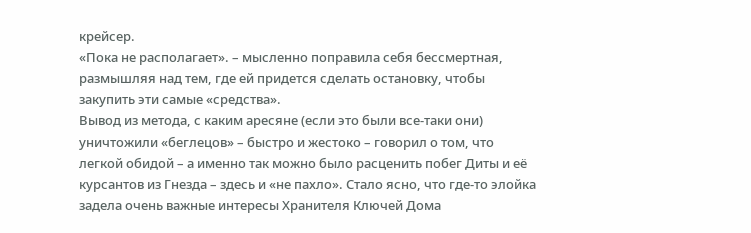крейсер.
«Пока не располагает». – мысленно поправила себя бессмертная, размышляя над тем, где ей придется сделать остановку, чтобы закупить эти самые «средства».
Вывод из метода, с каким аресяне (если это были все-таки они) уничтожили «беглецов» – быстро и жестоко – говорил о том, что легкой обидой – а именно так можно было расценить побег Диты и её курсантов из Гнезда – здесь и «не пахло». Стало ясно, что где-то элойка задела очень важные интересы Хранителя Ключей Дома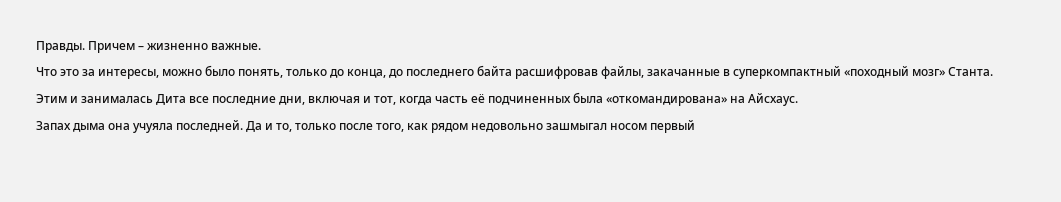Правды. Причем – жизненно важные.
Что это за интересы, можно было понять, только до конца, до последнего байта расшифровав файлы, закачанные в суперкомпактный «походный мозг» Станта.
Этим и занималась Дита все последние дни, включая и тот, когда часть её подчиненных была «откомандирована» на Айсхаус.
Запах дыма она учуяла последней. Да и то, только после того, как рядом недовольно зашмыгал носом первый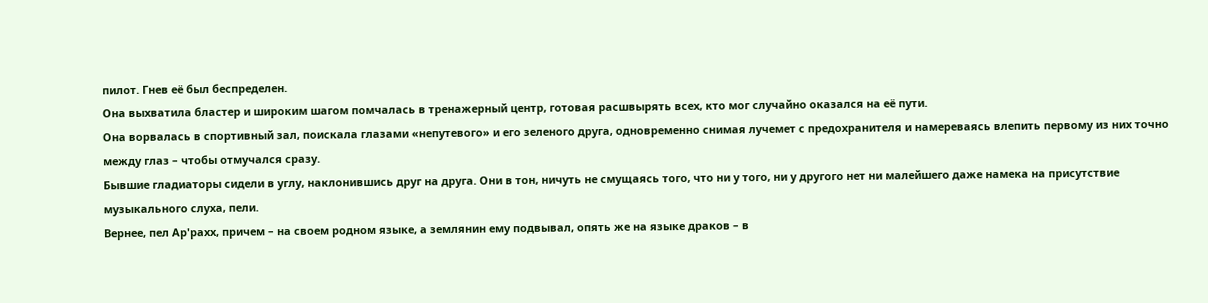пилот. Гнев её был беспределен.
Она выхватила бластер и широким шагом помчалась в тренажерный центр, готовая расшвырять всех, кто мог случайно оказался на её пути.
Она ворвалась в спортивный зал, поискала глазами «непутевого» и его зеленого друга, одновременно снимая лучемет с предохранителя и намереваясь влепить первому из них точно между глаз – чтобы отмучался сразу.
Бывшие гладиаторы сидели в углу, наклонившись друг на друга. Они в тон, ничуть не смущаясь того, что ни у того, ни у другого нет ни малейшего даже намека на присутствие музыкального слуха, пели.
Вернее, пел Ар'рахх, причем – на своем родном языке, а землянин ему подвывал, опять же на языке драков – в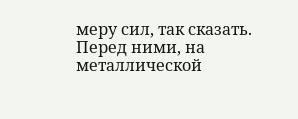меру сил, так сказать.
Перед ними, на металлической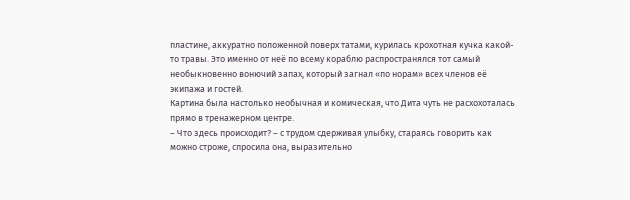пластине, аккуратно положенной поверх татами, курилась крохотная кучка какой-то травы. Это именно от неё по всему кораблю распространялся тот самый необыкновенно вонючий запах, который загнал «по норам» всех членов её экипажа и гостей.
Картина была настолько необычная и комическая, что Дита чуть не расхохоталась прямо в тренажерном центре.
– Что здесь происходит? – с трудом сдерживая улыбку, стараясь говорить как можно строже, спросила она, выразительно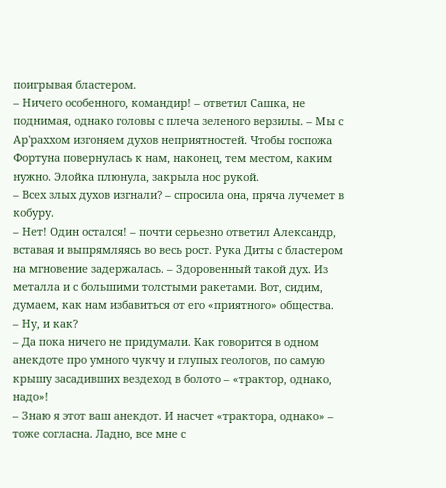поигрывая бластером.
– Ничего особенного, командир! – ответил Сашка, не поднимая, однако головы с плеча зеленого верзилы. – Мы с Ар'раххом изгоняем духов неприятностей. Чтобы госпожа Фортуна повернулась к нам, наконец, тем местом, каким нужно. Элойка плюнула, закрыла нос рукой.
– Всех злых духов изгнали? – спросила она, пряча лучемет в кобуру.
– Нет! Один остался! – почти серьезно ответил Александр, вставая и выпрямляясь во весь рост. Рука Диты с бластером на мгновение задержалась. – Здоровенный такой дух. Из металла и с большими толстыми ракетами. Вот, сидим, думаем, как нам избавиться от его «приятного» общества.
– Ну, и как?
– Да пока ничего не придумали. Как говорится в одном анекдоте про умного чукчу и глупых геологов, по самую крышу засадивших вездеход в болото – «трактор, однако, надо»!
– Знаю я этот ваш анекдот. И насчет «трактора, однако» – тоже согласна. Ладно, все мне с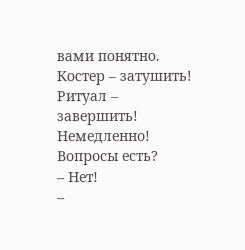вами понятно. Костер – затушить! Ритуал – завершить! Немедленно! Вопросы есть?
– Нет!
–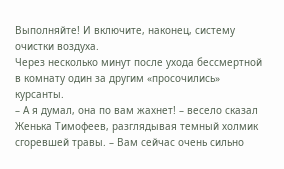Выполняйте! И включите, наконец, систему очистки воздуха.
Через несколько минут после ухода бессмертной в комнату один за другим «просочились» курсанты.
– А я думал, она по вам жахнет! – весело сказал Женька Тимофеев, разглядывая темный холмик сгоревшей травы. – Вам сейчас очень сильно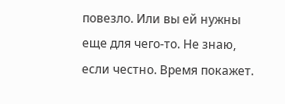повезло. Или вы ей нужны еще для чего-то. Не знаю, если честно. Время покажет.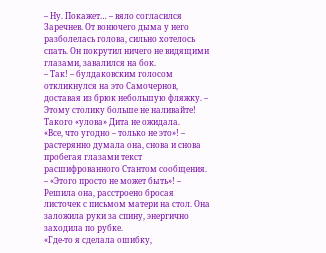– Ну. Покажет… – вяло согласился Заречнев. От вонючего дыма у него разболелась голова, сильно хотелось спать. Он покрутил ничего не видящими глазами, завалился на бок.
– Так! – булдаковским голосом откликнулся на это Самочернов, доставая из брюк небольшую фляжку. – Этому столику больше не наливайте!
Такого «улова» Дита не ожидала.
«Все, что угодно – только не это»! – растерянно думала она, снова и снова пробегая глазами текст расшифрованного Стантом сообщения. – «Этого просто не может быть»! – Решила она, расстроено бросая листочек с письмом матери на стол. Она заложила руки за спину, энергично заходила по рубке.
«Где-то я сделала ошибку,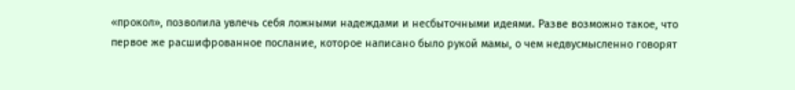«прокол», позволила увлечь себя ложными надеждами и несбыточными идеями. Разве возможно такое, что первое же расшифрованное послание, которое написано было рукой мамы, о чем недвусмысленно говорят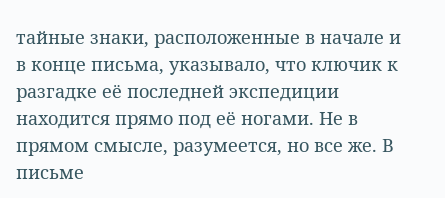тайные знаки, расположенные в начале и в конце письма, указывало, что ключик к разгадке её последней экспедиции находится прямо под её ногами. Не в прямом смысле, разумеется, но все же. В письме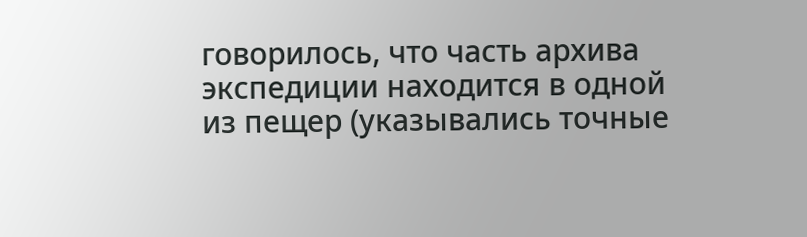говорилось, что часть архива экспедиции находится в одной из пещер (указывались точные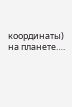координаты) на планете….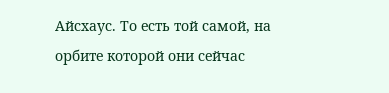Айсхаус. То есть той самой, на орбите которой они сейчас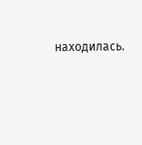находилась.